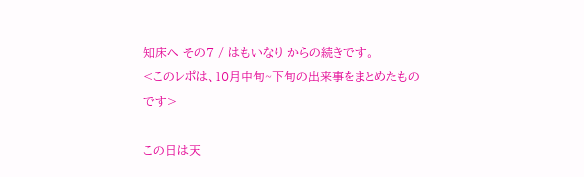知床へ その7 / はもいなり からの続きです。
<このレポは、10月中旬~下旬の出来事をまとめたものです>

この日は天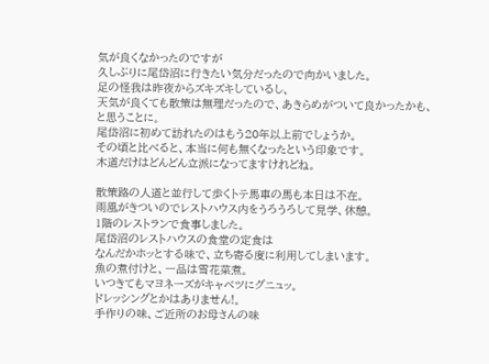気が良くなかったのですが
久しぶりに尾岱沼に行きたい気分だったので向かいました。
足の怪我は昨夜からズキズキしているし、
天気が良くても散策は無理だったので、あきらめがついて良かったかも、
と思うことに。
尾岱沼に初めて訪れたのはもう20年以上前でしょうか。
その頃と比べると、本当に何も無くなったという印象です。
木道だけはどんどん立派になってますけれどね。

散策路の人道と並行して歩くトテ馬車の馬も本日は不在。
雨風がきついのでレストハウス内をうろうろして見学、休憩。
1階のレストランで食事しました。
尾岱沼のレストハウスの食堂の定食は
なんだかホッとする味で、立ち寄る度に利用してしまいます。
魚の煮付けと、一品は雪花菜煮。
いつきてもマヨネーズがキャベツにグニュッ。
ドレッシングとかはありません!。
手作りの味、ご近所のお母さんの味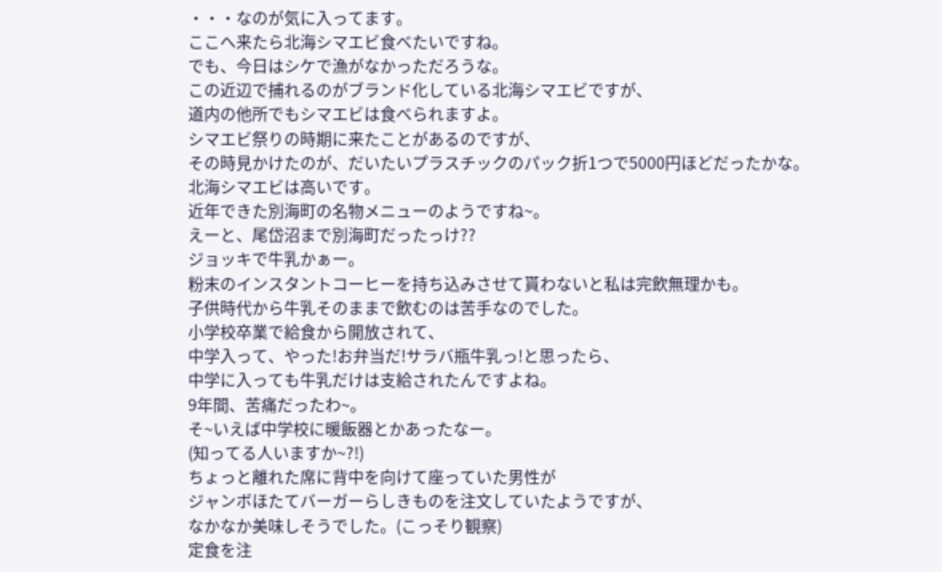・・・なのが気に入ってます。
ここへ来たら北海シマエビ食べたいですね。
でも、今日はシケで漁がなかっただろうな。
この近辺で捕れるのがブランド化している北海シマエビですが、
道内の他所でもシマエビは食べられますよ。
シマエビ祭りの時期に来たことがあるのですが、
その時見かけたのが、だいたいプラスチックのパック折1つで5000円ほどだったかな。
北海シマエビは高いです。
近年できた別海町の名物メニューのようですね~。
えーと、尾岱沼まで別海町だったっけ??
ジョッキで牛乳かぁー。
粉末のインスタントコーヒーを持ち込みさせて貰わないと私は完飲無理かも。
子供時代から牛乳そのままで飲むのは苦手なのでした。
小学校卒業で給食から開放されて、
中学入って、やった!お弁当だ!サラバ瓶牛乳っ!と思ったら、
中学に入っても牛乳だけは支給されたんですよね。
9年間、苦痛だったわ~。
そ~いえば中学校に暖飯器とかあったなー。
(知ってる人いますか~?!)
ちょっと離れた席に背中を向けて座っていた男性が
ジャンボほたてバーガーらしきものを注文していたようですが、
なかなか美味しそうでした。(こっそり観察)
定食を注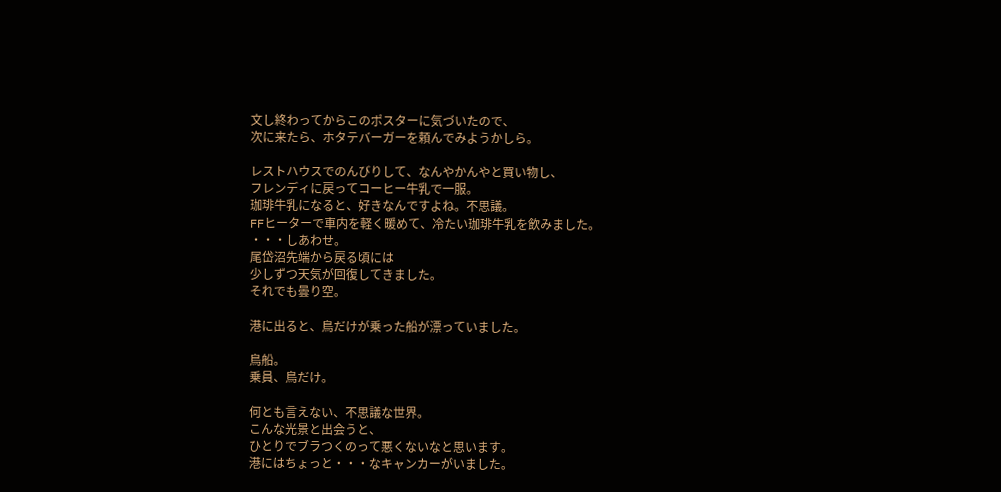文し終わってからこのポスターに気づいたので、
次に来たら、ホタテバーガーを頼んでみようかしら。

レストハウスでのんびりして、なんやかんやと買い物し、
フレンディに戻ってコーヒー牛乳で一服。
珈琲牛乳になると、好きなんですよね。不思議。
FFヒーターで車内を軽く暖めて、冷たい珈琲牛乳を飲みました。
・・・しあわせ。
尾岱沼先端から戻る頃には
少しずつ天気が回復してきました。
それでも曇り空。

港に出ると、鳥だけが乗った船が漂っていました。

鳥船。
乗員、鳥だけ。

何とも言えない、不思議な世界。
こんな光景と出会うと、
ひとりでブラつくのって悪くないなと思います。
港にはちょっと・・・なキャンカーがいました。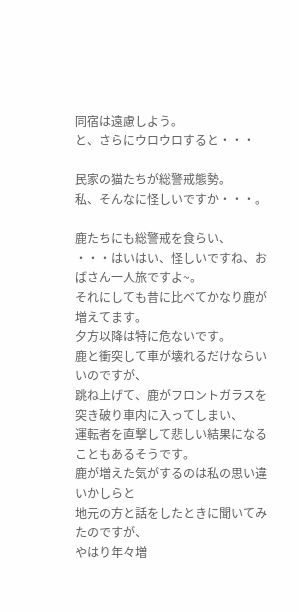同宿は遠慮しよう。
と、さらにウロウロすると・・・

民家の猫たちが総警戒態勢。
私、そんなに怪しいですか・・・。

鹿たちにも総警戒を食らい、
・・・はいはい、怪しいですね、おばさん一人旅ですよ~。
それにしても昔に比べてかなり鹿が増えてます。
夕方以降は特に危ないです。
鹿と衝突して車が壊れるだけならいいのですが、
跳ね上げて、鹿がフロントガラスを突き破り車内に入ってしまい、
運転者を直撃して悲しい結果になることもあるそうです。
鹿が増えた気がするのは私の思い違いかしらと
地元の方と話をしたときに聞いてみたのですが、
やはり年々増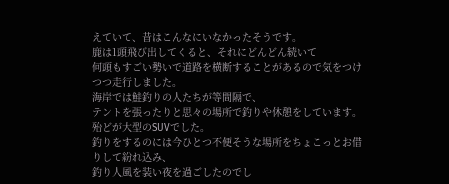えていて、昔はこんなにいなかったそうです。
鹿は1頭飛び出してくると、それにどんどん続いて
何頭もすごい勢いで道路を横断することがあるので気をつけつつ走行しました。
海岸では鮭釣りの人たちが等間隔で、
テントを張ったりと思々の場所で釣りや休憩をしています。
殆どが大型のSUVでした。
釣りをするのには今ひとつ不便そうな場所をちょこっとお借りして紛れ込み、
釣り人風を装い夜を過ごしたのでし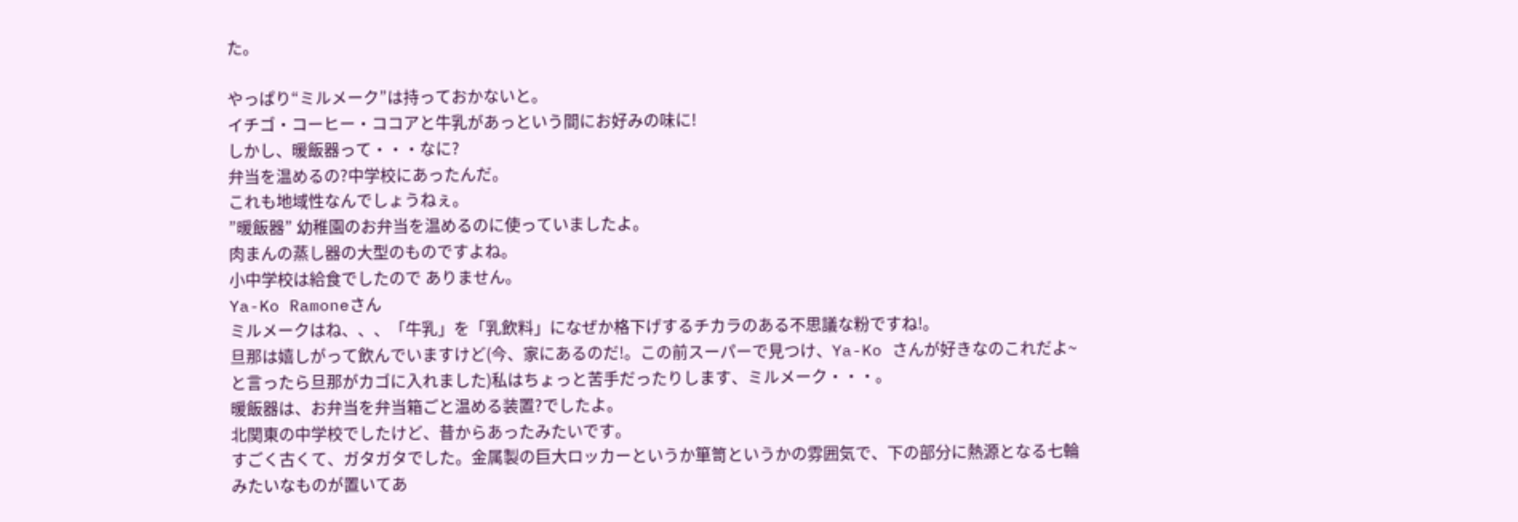た。

やっぱり“ミルメーク”は持っておかないと。
イチゴ・コーヒー・ココアと牛乳があっという間にお好みの味に!
しかし、暖飯器って・・・なに?
弁当を温めるの?中学校にあったんだ。
これも地域性なんでしょうねぇ。
”暖飯器” 幼稚園のお弁当を温めるのに使っていましたよ。
肉まんの蒸し器の大型のものですよね。
小中学校は給食でしたので ありません。
Ya-Ko Ramoneさん
ミルメークはね、、、「牛乳」を「乳飲料」になぜか格下げするチカラのある不思議な粉ですね!。
旦那は嬉しがって飲んでいますけど(今、家にあるのだ!。この前スーパーで見つけ、Ya-Ko さんが好きなのこれだよ~と言ったら旦那がカゴに入れました)私はちょっと苦手だったりします、ミルメーク・・・。
暖飯器は、お弁当を弁当箱ごと温める装置?でしたよ。
北関東の中学校でしたけど、昔からあったみたいです。
すごく古くて、ガタガタでした。金属製の巨大ロッカーというか箪笥というかの雰囲気で、下の部分に熱源となる七輪みたいなものが置いてあ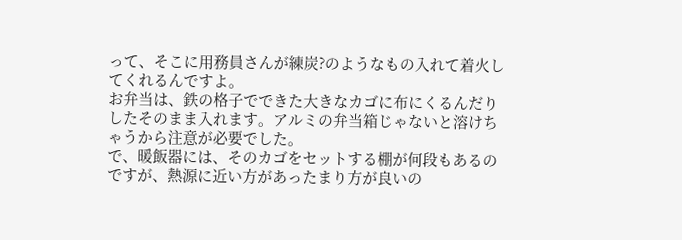って、そこに用務員さんが練炭?のようなもの入れて着火してくれるんですよ。
お弁当は、鉄の格子でできた大きなカゴに布にくるんだりしたそのまま入れます。アルミの弁当箱じゃないと溶けちゃうから注意が必要でした。
で、暖飯器には、そのカゴをセットする棚が何段もあるのですが、熱源に近い方があったまり方が良いの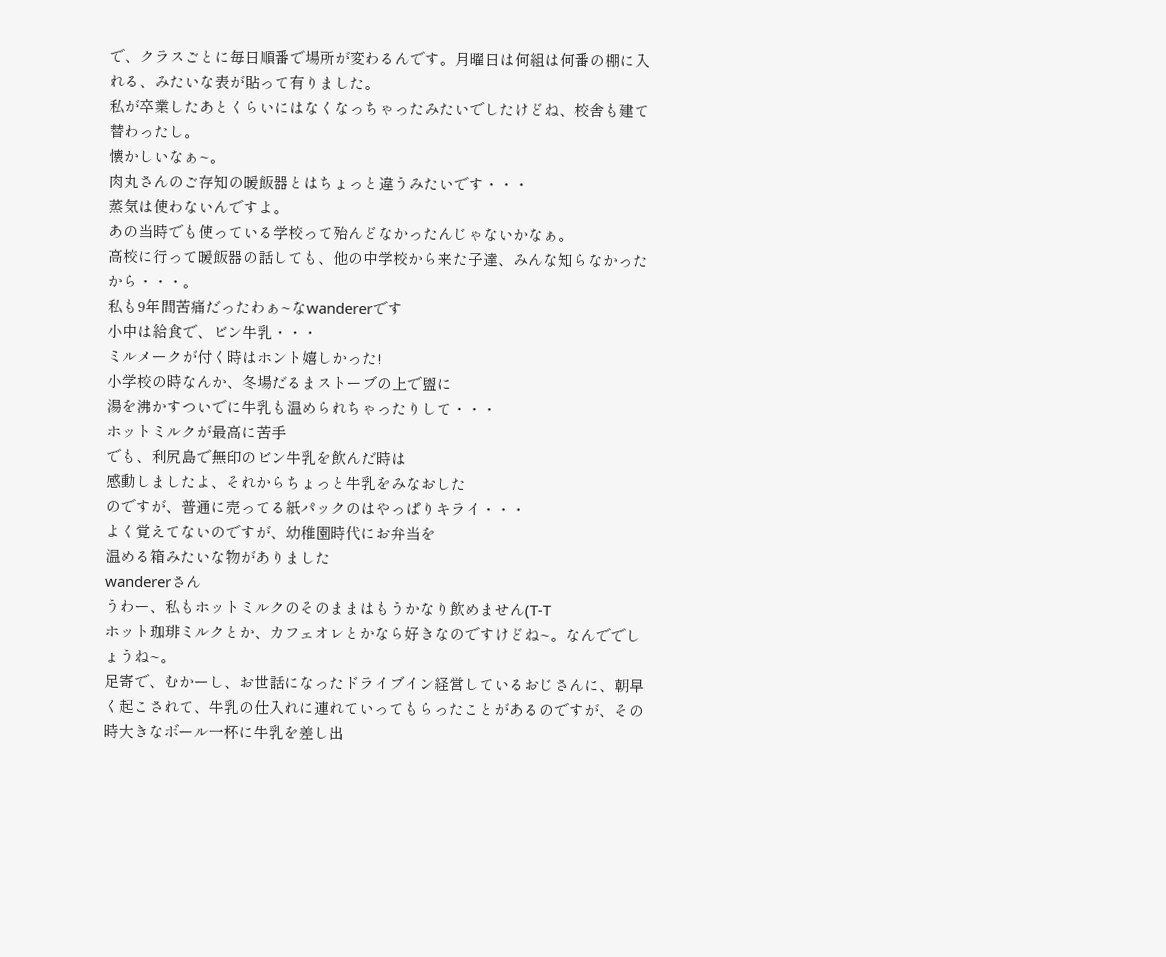で、クラスごとに毎日順番で場所が変わるんです。月曜日は何組は何番の棚に入れる、みたいな表が貼って有りました。
私が卒業したあとくらいにはなくなっちゃったみたいでしたけどね、校舎も建て替わったし。
懐かしいなぁ~。
肉丸さんのご存知の暖飯器とはちょっと違うみたいです・・・
蒸気は使わないんですよ。
あの当時でも使っている学校って殆んどなかったんじゃないかなぁ。
高校に行って暖飯器の話しても、他の中学校から来た子達、みんな知らなかったから・・・。
私も9年間苦痛だったわぁ~なwandererです
小中は給食で、ビン牛乳・・・
ミルメークが付く時はホント嬉しかった!
小学校の時なんか、冬場だるまストーブの上で盥に
湯を沸かすついでに牛乳も温められちゃったりして・・・
ホットミルクが最高に苦手
でも、利尻島で無印のビン牛乳を飲んだ時は
感動しましたよ、それからちょっと牛乳をみなおした
のですが、普通に売ってる紙パックのはやっぱりキライ・・・
よく覚えてないのですが、幼稚園時代にお弁当を
温める箱みたいな物がありました
wandererさん
うわー、私もホットミルクのそのままはもうかなり飲めません(T-T
ホット珈琲ミルクとか、カフェオレとかなら好きなのですけどね~。なんででしょうね~。
足寄で、むかーし、お世話になったドライブイン経営しているおじさんに、朝早く起こされて、牛乳の仕入れに連れていってもらったことがあるのですが、その時大きなボール一杯に牛乳を差し出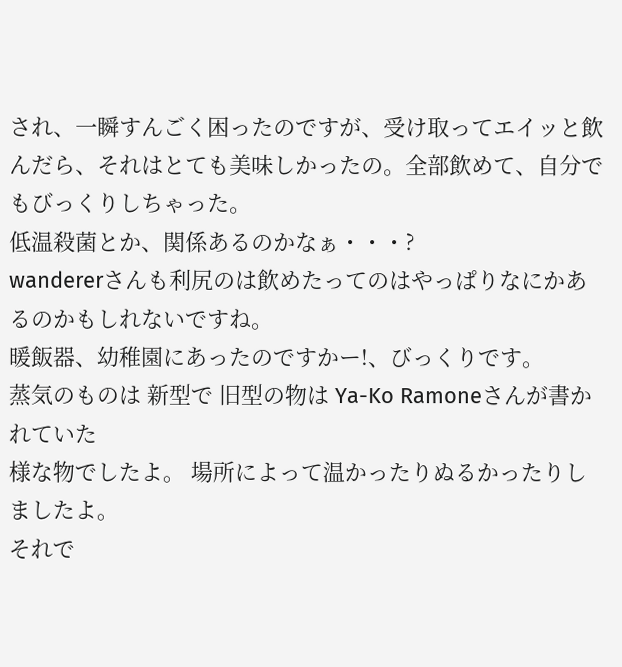され、一瞬すんごく困ったのですが、受け取ってエイッと飲んだら、それはとても美味しかったの。全部飲めて、自分でもびっくりしちゃった。
低温殺菌とか、関係あるのかなぁ・・・?
wandererさんも利尻のは飲めたってのはやっぱりなにかあるのかもしれないですね。
暖飯器、幼稚園にあったのですかー!、びっくりです。
蒸気のものは 新型で 旧型の物は Ya-Ko Ramoneさんが書かれていた
様な物でしたよ。 場所によって温かったりぬるかったりしましたよ。
それで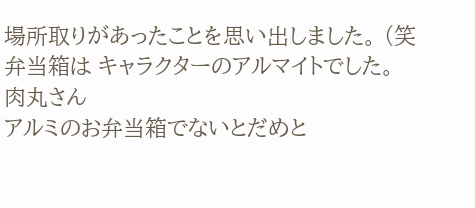場所取りがあったことを思い出しました。 (笑
弁当箱は キャラクターのアルマイトでした。
肉丸さん
アルミのお弁当箱でないとだめと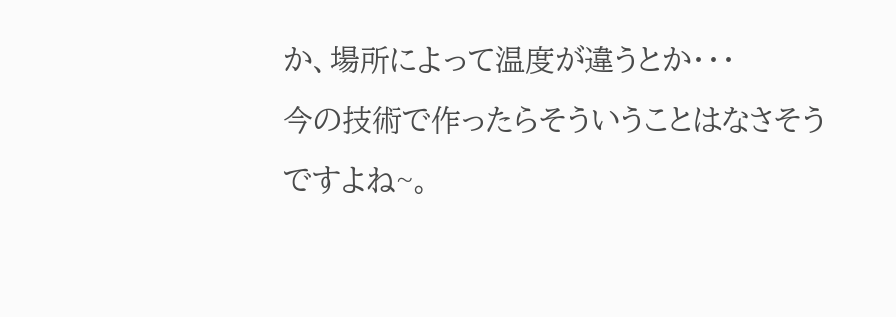か、場所によって温度が違うとか・・・
今の技術で作ったらそういうことはなさそうですよね~。